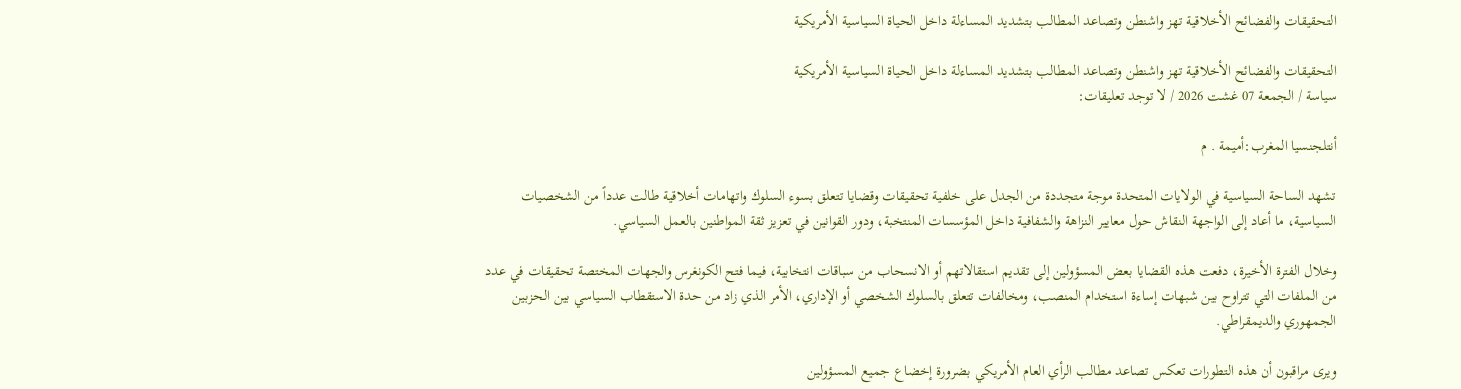التحقيقات والفضائح الأخلاقية تهز واشنطن وتصاعد المطالب بتشديد المساءلة داخل الحياة السياسية الأمريكية

التحقيقات والفضائح الأخلاقية تهز واشنطن وتصاعد المطالب بتشديد المساءلة داخل الحياة السياسية الأمريكية
سياسة / الجمعة 07 غشت 2026 / لا توجد تعليقات:

أنتلجنسيا المغرب:أميمة . م

تشهد الساحة السياسية في الولايات المتحدة موجة متجددة من الجدل على خلفية تحقيقات وقضايا تتعلق بسوء السلوك واتهامات أخلاقية طالت عدداً من الشخصيات السياسية، ما أعاد إلى الواجهة النقاش حول معايير النزاهة والشفافية داخل المؤسسات المنتخبة، ودور القوانين في تعزيز ثقة المواطنين بالعمل السياسي.

وخلال الفترة الأخيرة، دفعت هذه القضايا بعض المسؤولين إلى تقديم استقالاتهم أو الانسحاب من سباقات انتخابية، فيما فتح الكونغرس والجهات المختصة تحقيقات في عدد من الملفات التي تتراوح بين شبهات إساءة استخدام المنصب، ومخالفات تتعلق بالسلوك الشخصي أو الإداري، الأمر الذي زاد من حدة الاستقطاب السياسي بين الحزبين الجمهوري والديمقراطي.

ويرى مراقبون أن هذه التطورات تعكس تصاعد مطالب الرأي العام الأمريكي بضرورة إخضاع جميع المسؤولين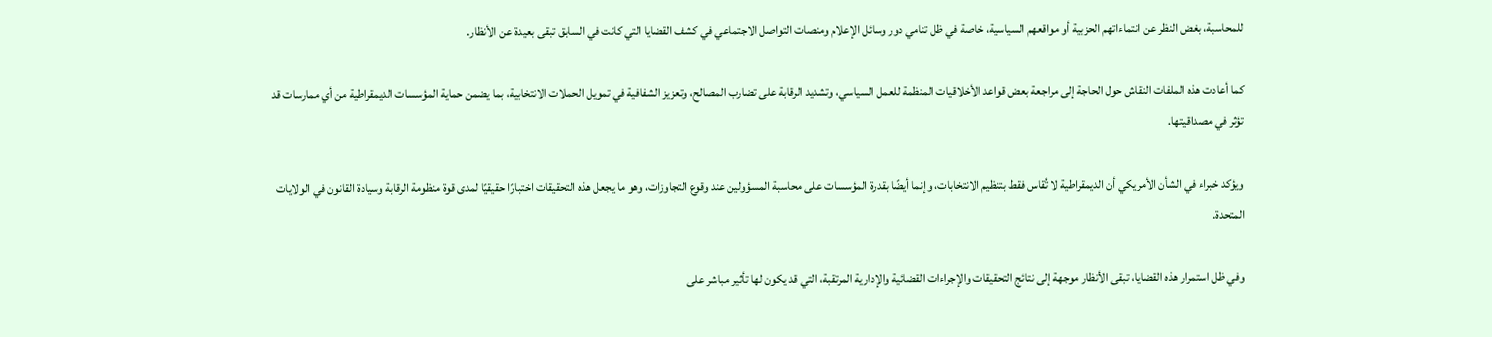للمحاسبة، بغض النظر عن انتماءاتهم الحزبية أو مواقعهم السياسية، خاصة في ظل تنامي دور وسائل الإعلام ومنصات التواصل الاجتماعي في كشف القضايا التي كانت في السابق تبقى بعيدة عن الأنظار.

كما أعادت هذه الملفات النقاش حول الحاجة إلى مراجعة بعض قواعد الأخلاقيات المنظمة للعمل السياسي، وتشديد الرقابة على تضارب المصالح، وتعزيز الشفافية في تمويل الحملات الانتخابية، بما يضمن حماية المؤسسات الديمقراطية من أي ممارسات قد تؤثر في مصداقيتها.

ويؤكد خبراء في الشأن الأمريكي أن الديمقراطية لا تُقاس فقط بتنظيم الانتخابات، وإنما أيضًا بقدرة المؤسسات على محاسبة المسؤولين عند وقوع التجاوزات، وهو ما يجعل هذه التحقيقات اختبارًا حقيقيًا لمدى قوة منظومة الرقابة وسيادة القانون في الولايات المتحدة.

وفي ظل استمرار هذه القضايا، تبقى الأنظار موجهة إلى نتائج التحقيقات والإجراءات القضائية والإدارية المرتقبة، التي قد يكون لها تأثير مباشر على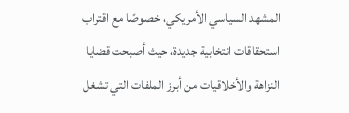المشهد السياسي الأمريكي، خصوصًا مع اقتراب استحقاقات انتخابية جديدة، حيث أصبحت قضايا النزاهة والأخلاقيات من أبرز الملفات التي تشغل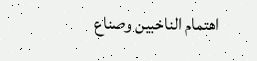اهتمام الناخبين وصناع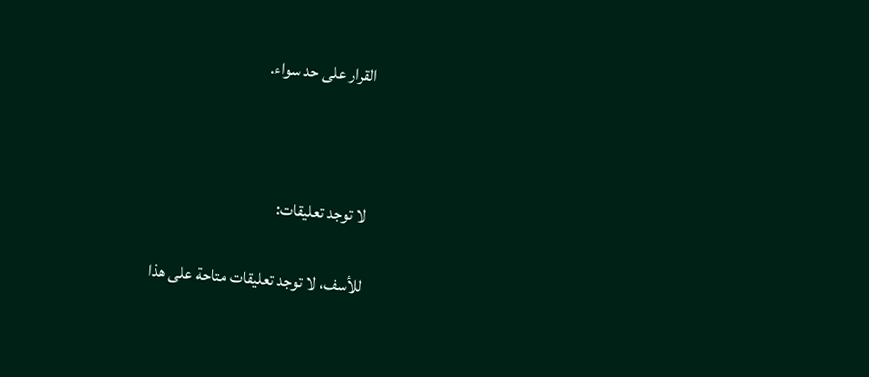القرار على حد سواء.



لا توجد تعليقات:

للأسف، لا توجد تعليقات متاحة على هذا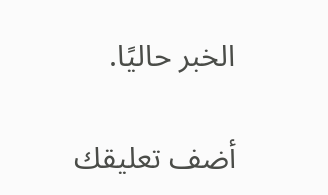الخبر حاليًا.

أضف تعليقك